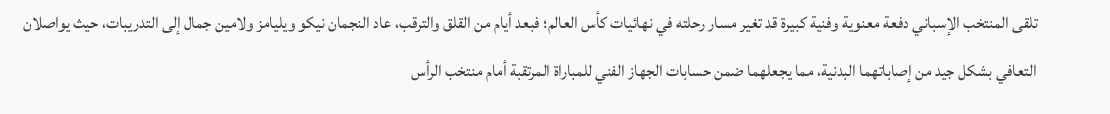تلقى المنتخب الإسباني دفعة معنوية وفنية كبيرة قد تغير مسار رحلته في نهائيات كأس العالم؛ فبعد أيام من القلق والترقب، عاد النجمان نيكو ويليامز ولامين جمال إلى التدريبات، حيث يواصلان التعافي بشكل جيد من إصاباتهما البدنية، مما يجعلهما ضمن حسابات الجهاز الفني للمباراة المرتقبة أمام منتخب الرأس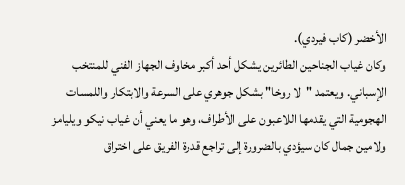الأخضر (كاب فيردي).
وكان غياب الجناحين الطائرين يشكل أحد أكبر مخاوف الجهاز الفني للمنتخب الإسباني. ويعتمد "لا روخا" بشكل جوهري على السرعة والابتكار واللمسات الهجومية التي يقدمها اللاعبون على الأطراف، وهو ما يعني أن غياب نيكو ويليامز ولامين جمال كان سيؤدي بالضرورة إلى تراجع قدرة الفريق على اختراق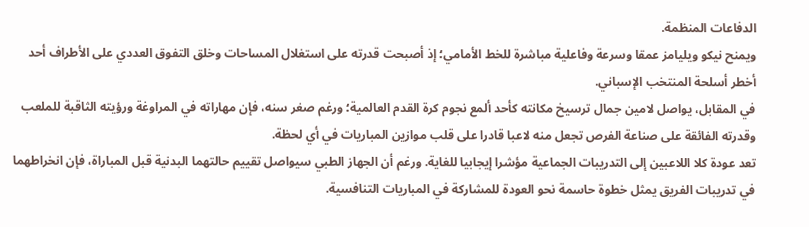الدفاعات المنظمة.
ويمنح نيكو ويليامز عمقا وسرعة وفاعلية مباشرة للخط الأمامي؛ إذ أصبحت قدرته على استغلال المساحات وخلق التفوق العددي على الأطراف أحد أخطر أسلحة المنتخب الإسباني.
في المقابل، يواصل لامين جمال ترسيخ مكانته كأحد ألمع نجوم كرة القدم العالمية؛ ورغم صغر سنه، فإن مهاراته في المراوغة ورؤيته الثاقبة للملعب وقدرته الفائقة على صناعة الفرص تجعل منه لاعبا قادرا على قلب موازين المباريات في أي لحظة.
تعد عودة كلا اللاعبين إلى التدريبات الجماعية مؤشرا إيجابيا للغاية. ورغم أن الجهاز الطبي سيواصل تقييم حالتهما البدنية قبل المباراة، فإن انخراطهما في تدريبات الفريق يمثل خطوة حاسمة نحو العودة للمشاركة في المباريات التنافسية.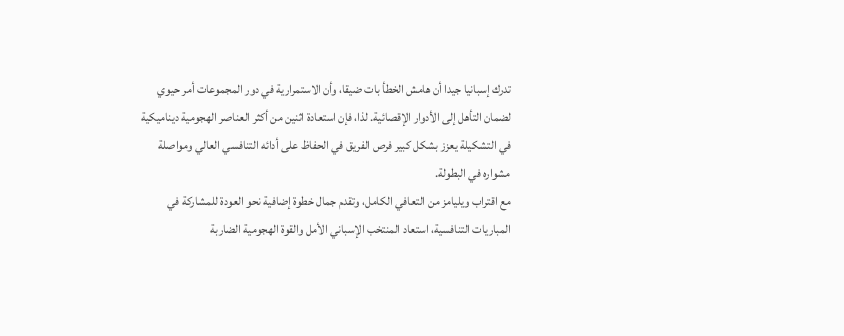تدرك إسبانيا جيدا أن هامش الخطأ بات ضيقا، وأن الاستمرارية في دور المجموعات أمر حيوي لضمان التأهل إلى الأدوار الإقصائية. لذا، فإن استعادة اثنين من أكثر العناصر الهجومية ديناميكية في التشكيلة يعزز بشكل كبير فرص الفريق في الحفاظ على أدائه التنافسي العالي ومواصلة مشواره في البطولة.
مع اقتراب ويليامز من التعافي الكامل، وتقدم جمال خطوة إضافية نحو العودة للمشاركة في المباريات التنافسية، استعاد المنتخب الإسباني الأمل والقوة الهجومية الضاربة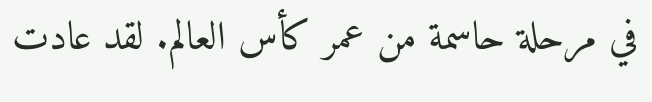في مرحلة حاسمة من عمر كأس العالم. لقد عادت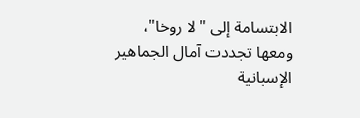الابتسامة إلى "لا روخا"، ومعها تجددت آمال الجماهير الإسبانية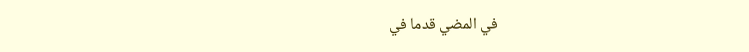في المضي قدما في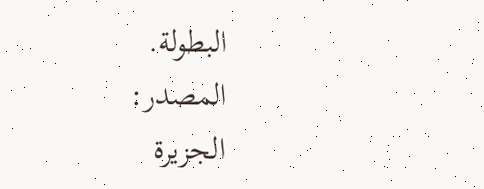البطولة.
المصدر:
الجزيرة